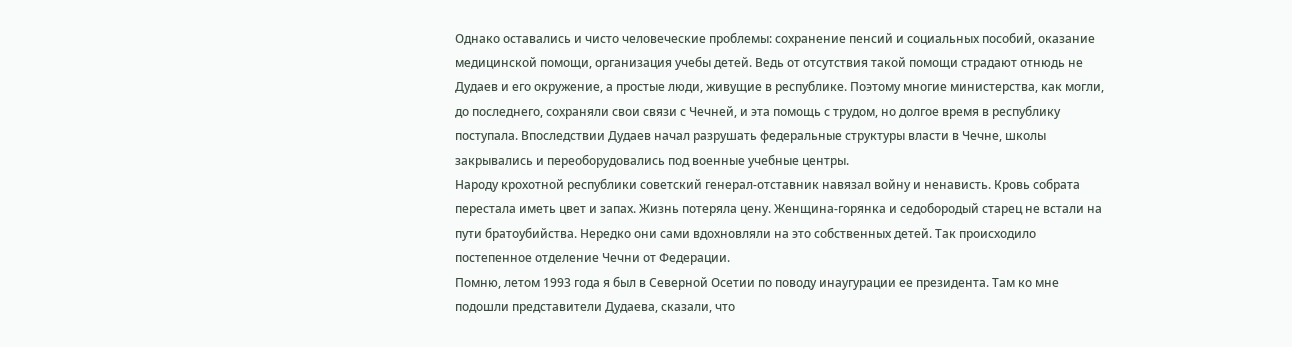Однако оставались и чисто человеческие проблемы: сохранение пенсий и социальных пособий, оказание медицинской помощи, организация учебы детей. Ведь от отсутствия такой помощи страдают отнюдь не Дудаев и его окружение, а простые люди, живущие в республике. Поэтому многие министерства, как могли, до последнего, сохраняли свои связи с Чечней, и эта помощь с трудом, но долгое время в республику поступала. Впоследствии Дудаев начал разрушать федеральные структуры власти в Чечне, школы закрывались и переоборудовались под военные учебные центры.
Народу крохотной республики советский генерал-отставник навязал войну и ненависть. Кровь собрата перестала иметь цвет и запах. Жизнь потеряла цену. Женщина-горянка и седобородый старец не встали на пути братоубийства. Нередко они сами вдохновляли на это собственных детей. Так происходило постепенное отделение Чечни от Федерации.
Помню, летом 1993 года я был в Северной Осетии по поводу инаугурации ее президента. Там ко мне подошли представители Дудаева, сказали, что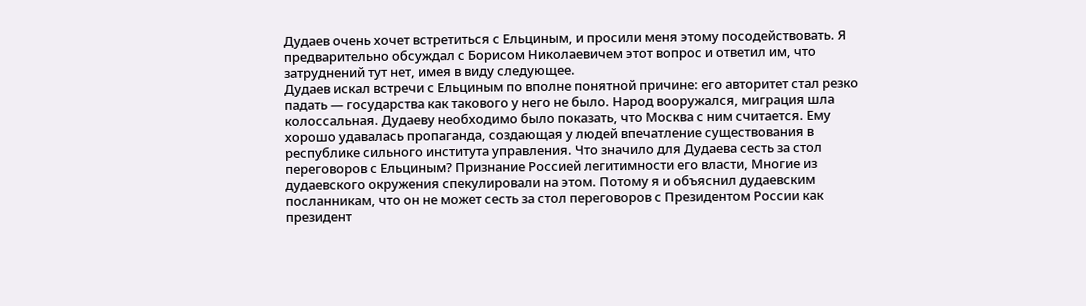Дудаев очень хочет встретиться с Ельциным, и просили меня этому посодействовать. Я предварительно обсуждал с Борисом Николаевичем этот вопрос и ответил им, что затруднений тут нет, имея в виду следующее.
Дудаев искал встречи с Ельциным по вполне понятной причине: его авторитет стал резко падать — государства как такового у него не было. Народ вооружался, миграция шла колоссальная. Дудаеву необходимо было показать, что Москва с ним считается. Ему хорошо удавалась пропаганда, создающая у людей впечатление существования в республике сильного института управления. Что значило для Дудаева сесть за стол переговоров с Ельциным? Признание Россией легитимности его власти, Многие из дудаевского окружения спекулировали на этом. Потому я и объяснил дудаевским посланникам, что он не может сесть за стол переговоров с Президентом России как президент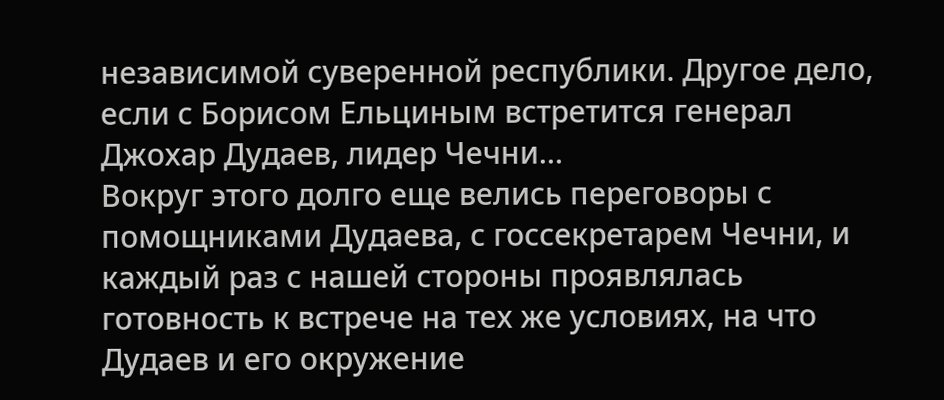независимой суверенной республики. Другое дело, если с Борисом Ельциным встретится генерал Джохар Дудаев, лидер Чечни…
Вокруг этого долго еще велись переговоры с помощниками Дудаева, с госсекретарем Чечни, и каждый раз с нашей стороны проявлялась готовность к встрече на тех же условиях, на что Дудаев и его окружение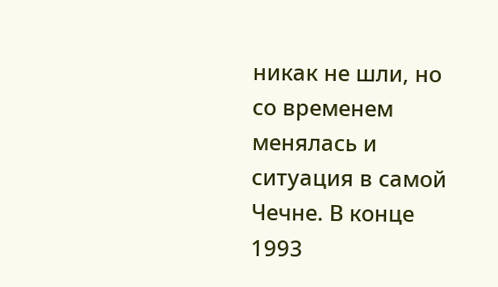никак не шли, но со временем менялась и ситуация в самой Чечне. В конце 1993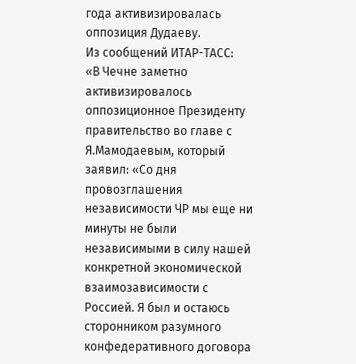года активизировалась оппозиция Дудаеву.
Из сообщений ИТАР-ТАСС:
«В Чечне заметно активизировалось оппозиционное Президенту правительство во главе с Я.Мамодаевым, который заявил: «Со дня провозглашения независимости ЧР мы еще ни минуты не были независимыми в силу нашей конкретной экономической взаимозависимости с Россией. Я был и остаюсь сторонником разумного конфедеративного договора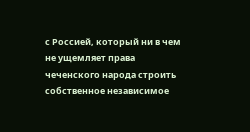с Россией, который ни в чем не ущемляет права чеченского народа строить собственное независимое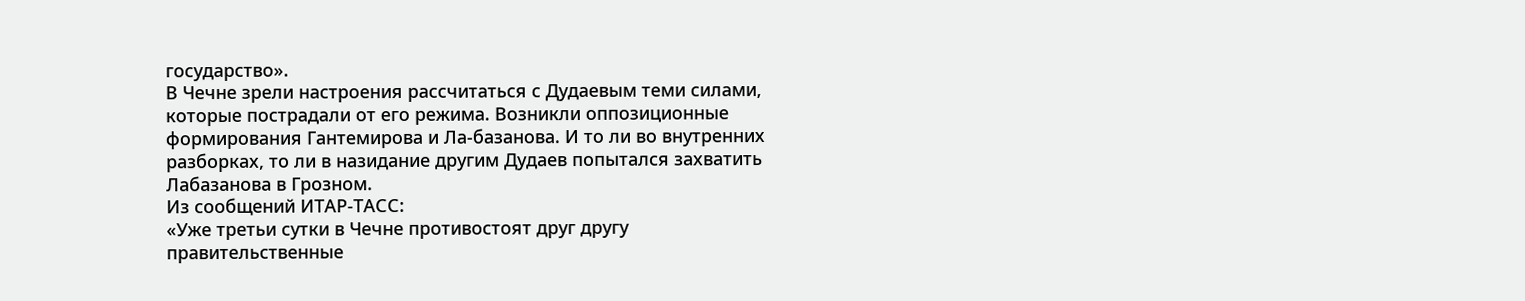государство».
В Чечне зрели настроения рассчитаться с Дудаевым теми силами, которые пострадали от его режима. Возникли оппозиционные формирования Гантемирова и Ла-базанова. И то ли во внутренних разборках, то ли в назидание другим Дудаев попытался захватить Лабазанова в Грозном.
Из сообщений ИТАР-ТАСС:
«Уже третьи сутки в Чечне противостоят друг другу правительственные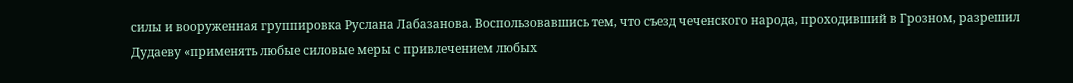силы и вооруженная группировка Руслана Лабазанова. Воспользовавшись тем, что съезд чеченского народа, проходивший в Грозном, разрешил Дудаеву «применять любые силовые меры с привлечением любых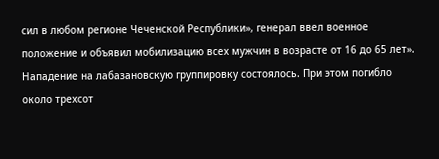сил в любом регионе Чеченской Республики», генерал ввел военное положение и объявил мобилизацию всех мужчин в возрасте от 16 до 65 лет».
Нападение на лабазановскую группировку состоялось. При этом погибло около трехсот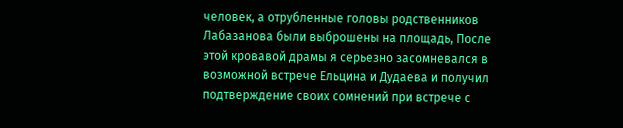человек, а отрубленные головы родственников Лабазанова были выброшены на площадь, После этой кровавой драмы я серьезно засомневался в возможной встрече Ельцина и Дудаева и получил подтверждение своих сомнений при встрече с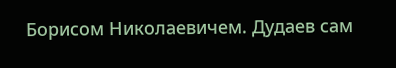Борисом Николаевичем. Дудаев сам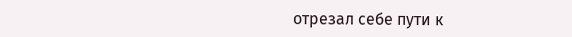отрезал себе пути к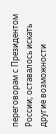переговорам с Президентом России; оставалось искать другие возможности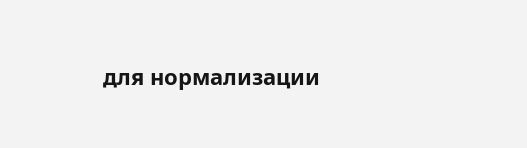для нормализации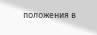положения в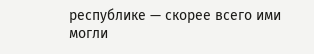республике — скорее всего ими могли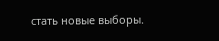стать новые выборы.